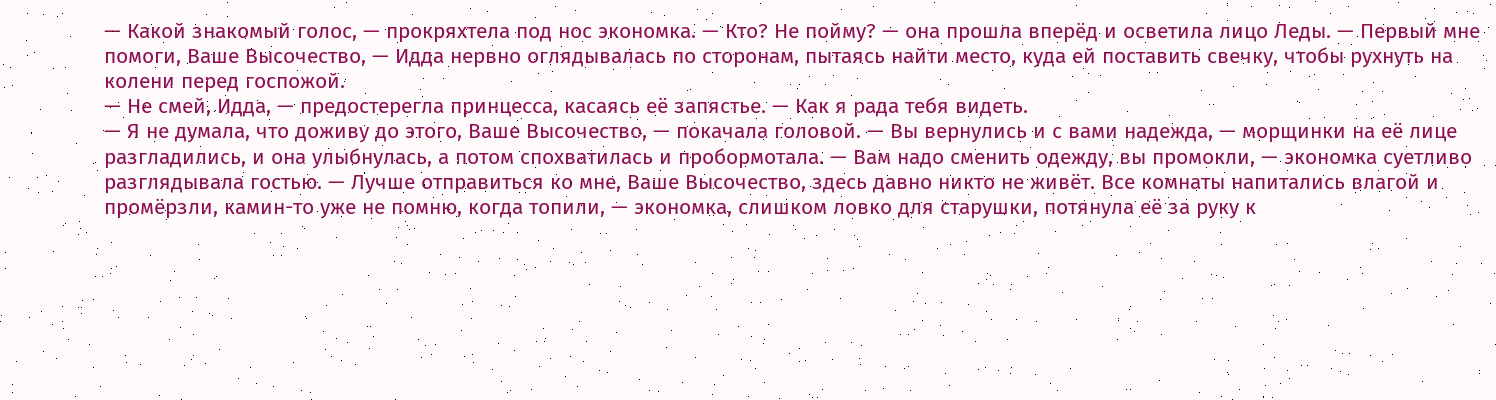— Какой знакомый голос, — прокряхтела под нос экономка. — Кто? Не пойму? — она прошла вперёд и осветила лицо Леды. — Первый мне помоги, Ваше Высочество, — Идда нервно оглядывалась по сторонам, пытаясь найти место, куда ей поставить свечку, чтобы рухнуть на колени перед госпожой.
— Не смей, Идда, — предостерегла принцесса, касаясь её запястье. — Как я рада тебя видеть.
— Я не думала, что доживу до этого, Ваше Высочество, — покачала головой. — Вы вернулись и с вами надежда, — морщинки на её лице разгладились, и она улыбнулась, а потом спохватилась и пробормотала. — Вам надо сменить одежду, вы промокли, — экономка суетливо разглядывала гостью. — Лучше отправиться ко мне, Ваше Высочество, здесь давно никто не живёт. Все комнаты напитались влагой и промёрзли, камин-то уже не помню, когда топили, — экономка, слишком ловко для старушки, потянула её за руку к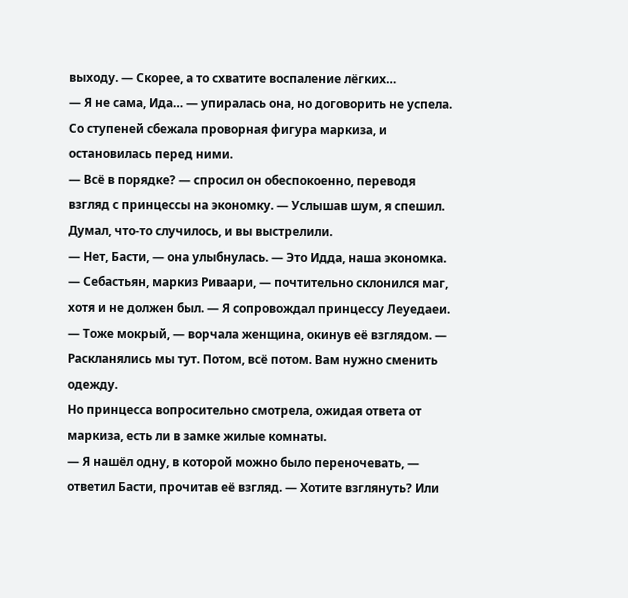выходу. — Скорее, а то схватите воспаление лёгких…
— Я не сама, Ида… — упиралась она, но договорить не успела. Со ступеней сбежала проворная фигура маркиза, и остановилась перед ними.
— Всё в порядке? — спросил он обеспокоенно, переводя взгляд с принцессы на экономку. — Услышав шум, я спешил. Думал, что-то случилось, и вы выстрелили.
— Нет, Басти, — она улыбнулась. — Это Идда, наша экономка.
— Себастьян, маркиз Риваари, — почтительно склонился маг, хотя и не должен был. — Я сопровождал принцессу Леуедаеи.
— Тоже мокрый, — ворчала женщина, окинув её взглядом. — Раскланялись мы тут. Потом, всё потом. Вам нужно сменить одежду.
Но принцесса вопросительно смотрела, ожидая ответа от маркиза, есть ли в замке жилые комнаты.
— Я нашёл одну, в которой можно было переночевать, — ответил Басти, прочитав её взгляд. — Хотите взглянуть? Или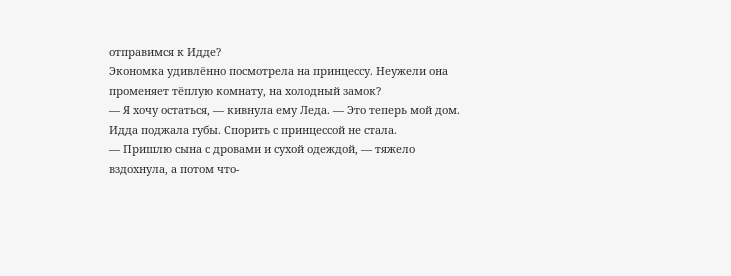отправимся к Идде?
Экономка удивлённо посмотрела на принцессу. Неужели она променяет тёплую комнату, на холодный замок?
— Я хочу остаться, — кивнула ему Леда. — Это теперь мой дом.
Идда поджала губы. Спорить с принцессой не стала.
— Пришлю сына с дровами и сухой одеждой, — тяжело вздохнула, а потом что-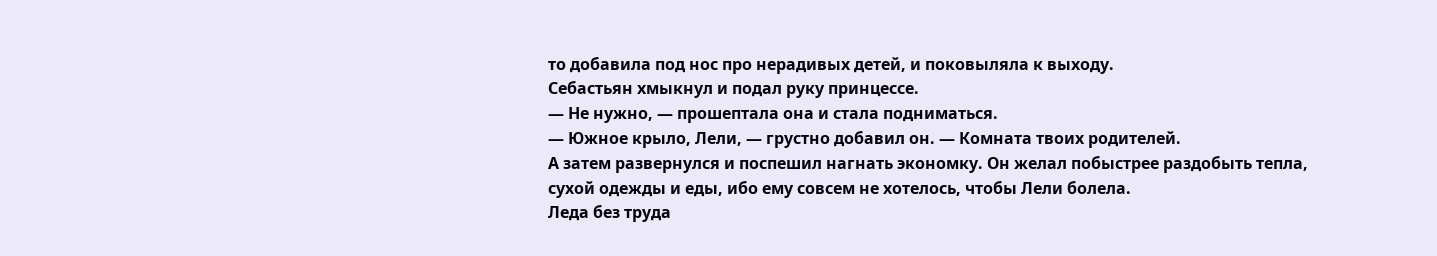то добавила под нос про нерадивых детей, и поковыляла к выходу.
Себастьян хмыкнул и подал руку принцессе.
— Не нужно, — прошептала она и стала подниматься.
— Южное крыло, Лели, — грустно добавил он. — Комната твоих родителей.
А затем развернулся и поспешил нагнать экономку. Он желал побыстрее раздобыть тепла, сухой одежды и еды, ибо ему совсем не хотелось, чтобы Лели болела.
Леда без труда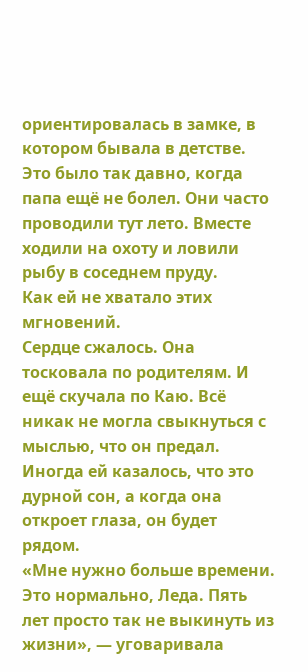ориентировалась в замке, в котором бывала в детстве. Это было так давно, когда папа ещё не болел. Они часто проводили тут лето. Вместе ходили на охоту и ловили рыбу в соседнем пруду.
Как ей не хватало этих мгновений.
Сердце сжалось. Она тосковала по родителям. И ещё скучала по Каю. Всё никак не могла свыкнуться с мыслью, что он предал. Иногда ей казалось, что это дурной сон, а когда она откроет глаза, он будет рядом.
«Мне нужно больше времени. Это нормально, Леда. Пять лет просто так не выкинуть из жизни», — уговаривала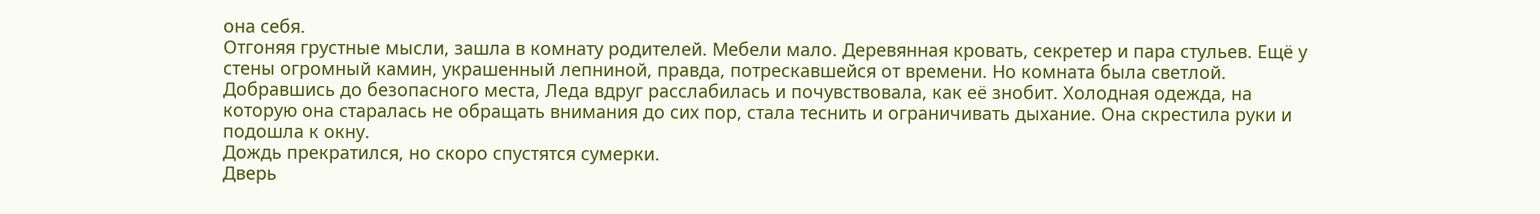она себя.
Отгоняя грустные мысли, зашла в комнату родителей. Мебели мало. Деревянная кровать, секретер и пара стульев. Ещё у стены огромный камин, украшенный лепниной, правда, потрескавшейся от времени. Но комната была светлой. Добравшись до безопасного места, Леда вдруг расслабилась и почувствовала, как её знобит. Холодная одежда, на которую она старалась не обращать внимания до сих пор, стала теснить и ограничивать дыхание. Она скрестила руки и подошла к окну.
Дождь прекратился, но скоро спустятся сумерки.
Дверь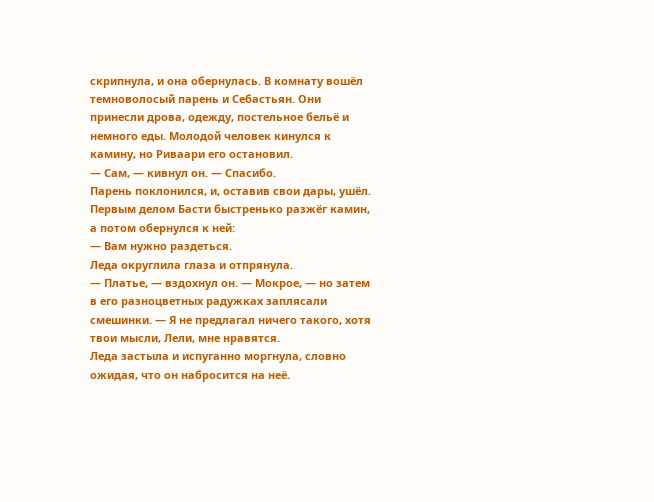скрипнула, и она обернулась. В комнату вошёл темноволосый парень и Себастьян. Они принесли дрова, одежду, постельное бельё и немного еды. Молодой человек кинулся к камину, но Риваари его остановил.
— Сам, — кивнул он. — Спасибо.
Парень поклонился, и, оставив свои дары, ушёл. Первым делом Басти быстренько разжёг камин, а потом обернулся к ней:
— Вам нужно раздеться.
Леда округлила глаза и отпрянула.
— Платье, — вздохнул он. — Мокрое, — но затем в его разноцветных радужках заплясали смешинки. — Я не предлагал ничего такого, хотя твои мысли, Лели, мне нравятся.
Леда застыла и испуганно моргнула, словно ожидая, что он набросится на неё.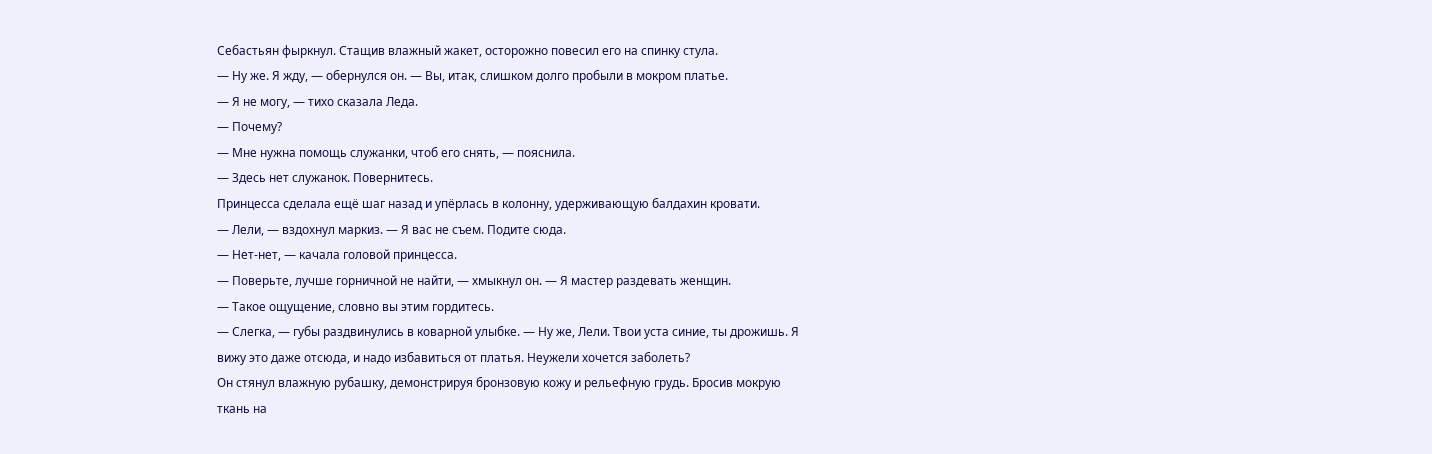Себастьян фыркнул. Стащив влажный жакет, осторожно повесил его на спинку стула.
— Ну же. Я жду, — обернулся он. — Вы, итак, слишком долго пробыли в мокром платье.
— Я не могу, — тихо сказала Леда.
— Почему?
— Мне нужна помощь служанки, чтоб его снять, — пояснила.
— Здесь нет служанок. Повернитесь.
Принцесса сделала ещё шаг назад и упёрлась в колонну, удерживающую балдахин кровати.
— Лели, — вздохнул маркиз. — Я вас не съем. Подите сюда.
— Нет-нет, — качала головой принцесса.
— Поверьте, лучше горничной не найти, — хмыкнул он. — Я мастер раздевать женщин.
— Такое ощущение, словно вы этим гордитесь.
— Слегка, — губы раздвинулись в коварной улыбке. — Ну же, Лели. Твои уста синие, ты дрожишь. Я вижу это даже отсюда, и надо избавиться от платья. Неужели хочется заболеть?
Он стянул влажную рубашку, демонстрируя бронзовую кожу и рельефную грудь. Бросив мокрую ткань на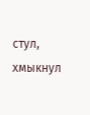стул, хмыкнул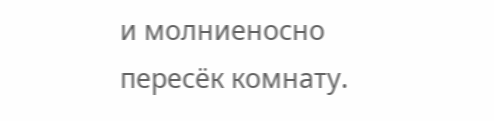и молниеносно пересёк комнату.